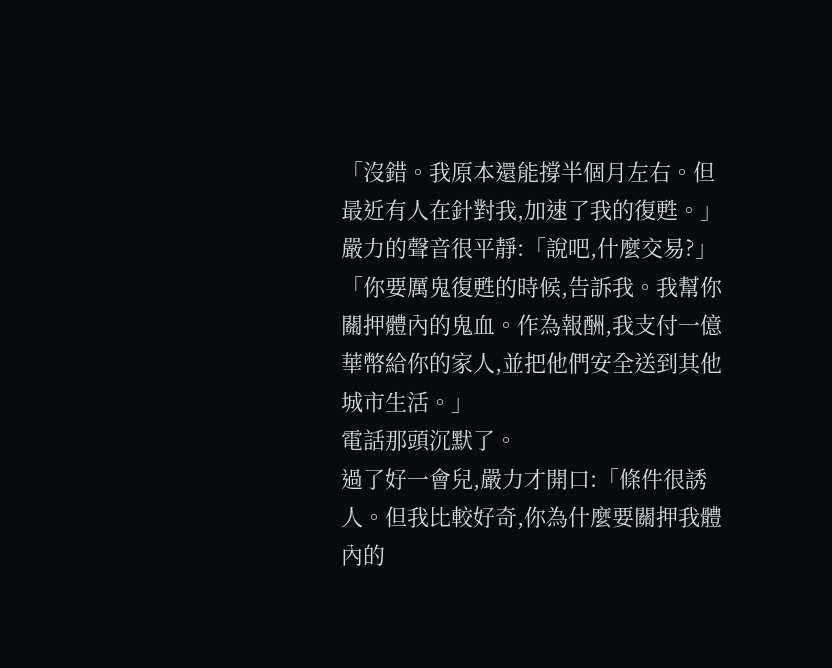「沒錯。我原本還能撐半個月左右。但最近有人在針對我,加速了我的復甦。」
嚴力的聲音很平靜:「說吧,什麼交易?」
「你要厲鬼復甦的時候,告訴我。我幫你關押體內的鬼血。作為報酬,我支付一億華幣給你的家人,並把他們安全送到其他城市生活。」
電話那頭沉默了。
過了好一會兒,嚴力才開口:「條件很誘人。但我比較好奇,你為什麼要關押我體內的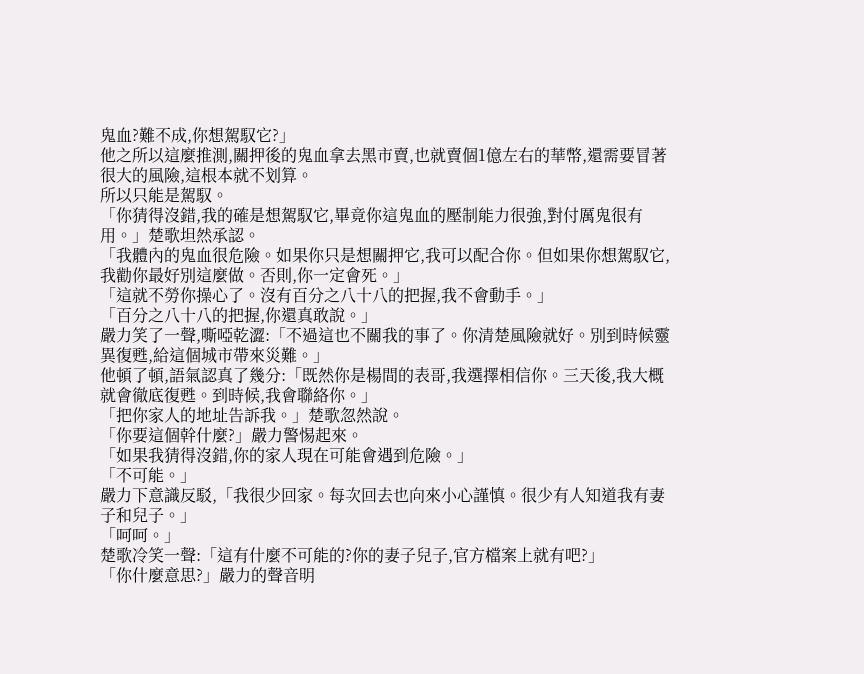鬼血?難不成,你想駕馭它?」
他之所以這麼推測,關押後的鬼血拿去黑市賣,也就賣個1億左右的華幣,還需要冒著很大的風險,這根本就不划算。
所以只能是駕馭。
「你猜得沒錯,我的確是想駕馭它,畢竟你這鬼血的壓制能力很強,對付厲鬼很有用。」楚歌坦然承認。
「我體內的鬼血很危險。如果你只是想關押它,我可以配合你。但如果你想駕馭它,我勸你最好別這麼做。否則,你一定會死。」
「這就不勞你操心了。沒有百分之八十八的把握,我不會動手。」
「百分之八十八的把握,你還真敢說。」
嚴力笑了一聲,嘶啞乾澀:「不過這也不關我的事了。你清楚風險就好。別到時候靈異復甦,給這個城市帶來災難。」
他頓了頓,語氣認真了幾分:「既然你是楊間的表哥,我選擇相信你。三天後,我大概就會徹底復甦。到時候,我會聯絡你。」
「把你家人的地址告訴我。」楚歌忽然說。
「你要這個幹什麼?」嚴力警惕起來。
「如果我猜得沒錯,你的家人現在可能會遇到危險。」
「不可能。」
嚴力下意識反駁,「我很少回家。每次回去也向來小心謹慎。很少有人知道我有妻子和兒子。」
「呵呵。」
楚歌冷笑一聲:「這有什麼不可能的?你的妻子兒子,官方檔案上就有吧?」
「你什麼意思?」嚴力的聲音明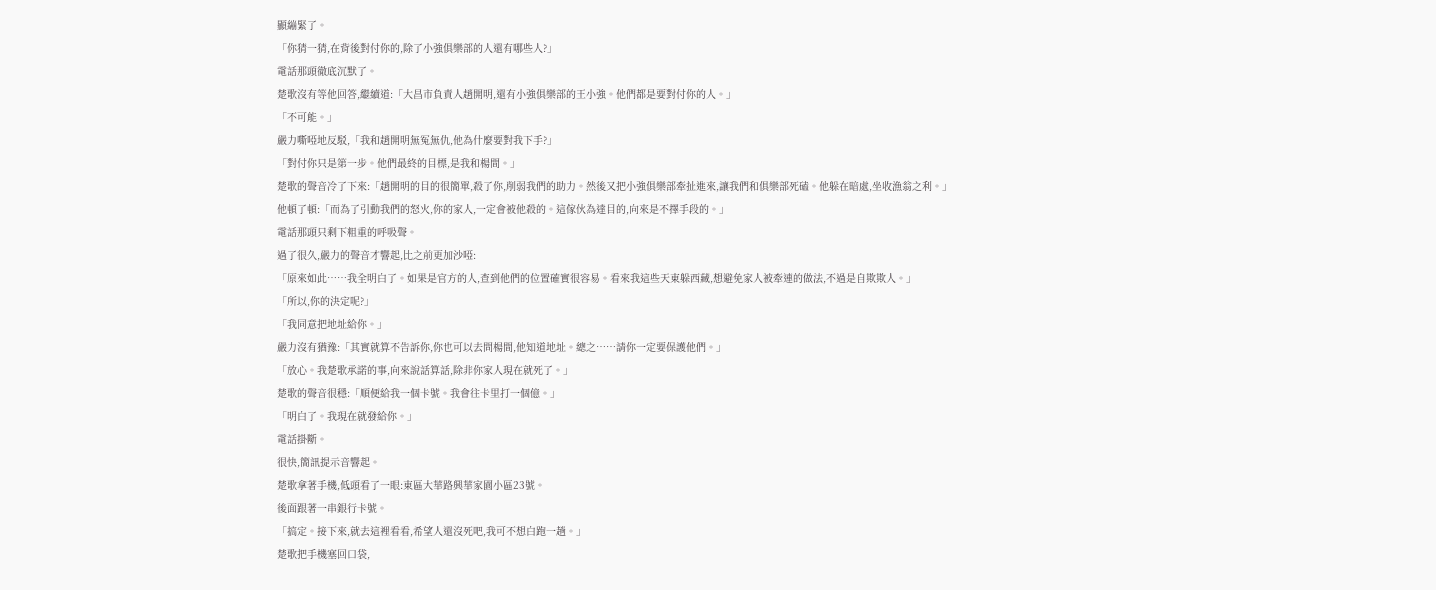顯繃緊了。
「你猜一猜,在背後對付你的,除了小強俱樂部的人還有哪些人?」
電話那頭徹底沉默了。
楚歌沒有等他回答,繼續道:「大昌市負責人趙開明,還有小強俱樂部的王小強。他們都是要對付你的人。」
「不可能。」
嚴力嘶啞地反駁,「我和趙開明無冤無仇,他為什麼要對我下手?」
「對付你只是第一步。他們最終的目標,是我和楊間。」
楚歌的聲音冷了下來:「趙開明的目的很簡單,殺了你,削弱我們的助力。然後又把小強俱樂部牽扯進來,讓我們和俱樂部死磕。他躲在暗處,坐收漁翁之利。」
他頓了頓:「而為了引動我們的怒火,你的家人,一定會被他殺的。這傢伙為達目的,向來是不擇手段的。」
電話那頭只剩下粗重的呼吸聲。
過了很久,嚴力的聲音才響起,比之前更加沙啞:
「原來如此……我全明白了。如果是官方的人,查到他們的位置確實很容易。看來我這些天東躲西藏,想避免家人被牽連的做法,不過是自欺欺人。」
「所以,你的決定呢?」
「我同意把地址給你。」
嚴力沒有猶豫:「其實就算不告訴你,你也可以去問楊間,他知道地址。總之……請你一定要保護他們。」
「放心。我楚歌承諾的事,向來說話算話,除非你家人現在就死了。」
楚歌的聲音很穩:「順便給我一個卡號。我會往卡里打一個億。」
「明白了。我現在就發給你。」
電話掛斷。
很快,簡訊提示音響起。
楚歌拿著手機,低頭看了一眼:東區大華路興華家園小區23號。
後面跟著一串銀行卡號。
「搞定。接下來,就去這裡看看,希望人還沒死吧,我可不想白跑一趟。」
楚歌把手機塞回口袋,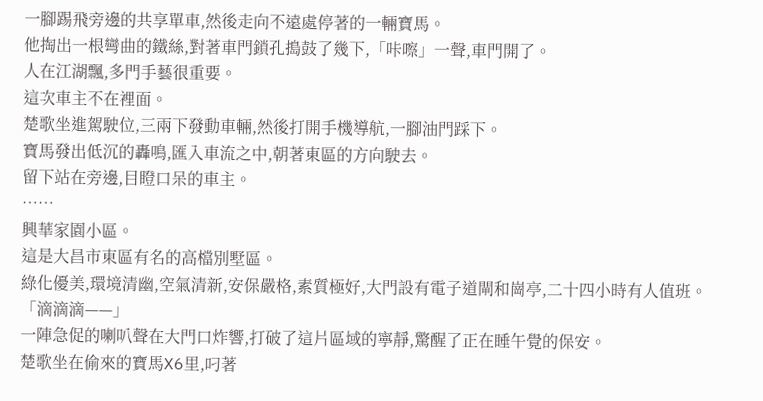一腳踢飛旁邊的共享單車,然後走向不遠處停著的一輛寶馬。
他掏出一根彎曲的鐵絲,對著車門鎖孔搗鼓了幾下,「咔嚓」一聲,車門開了。
人在江湖飄,多門手藝很重要。
這次車主不在裡面。
楚歌坐進駕駛位,三兩下發動車輛,然後打開手機導航,一腳油門踩下。
寶馬發出低沉的轟鳴,匯入車流之中,朝著東區的方向駛去。
留下站在旁邊,目瞪口呆的車主。
……
興華家園小區。
這是大昌市東區有名的高檔別墅區。
綠化優美,環境清幽,空氣清新,安保嚴格,素質極好,大門設有電子道閘和崗亭,二十四小時有人值班。
「滴滴滴——」
一陣急促的喇叭聲在大門口炸響,打破了這片區域的寧靜,驚醒了正在睡午覺的保安。
楚歌坐在偷來的寶馬X6里,叼著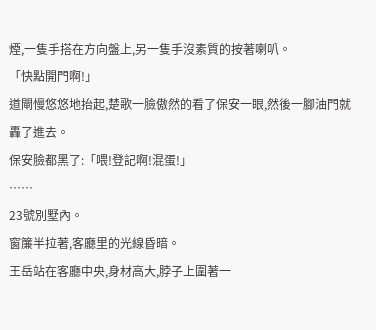煙,一隻手搭在方向盤上,另一隻手沒素質的按著喇叭。
「快點開門啊!」
道閘慢悠悠地抬起,楚歌一臉傲然的看了保安一眼,然後一腳油門就轟了進去。
保安臉都黑了:「喂!登記啊!混蛋!」
……
23號別墅內。
窗簾半拉著,客廳里的光線昏暗。
王岳站在客廳中央,身材高大,脖子上圍著一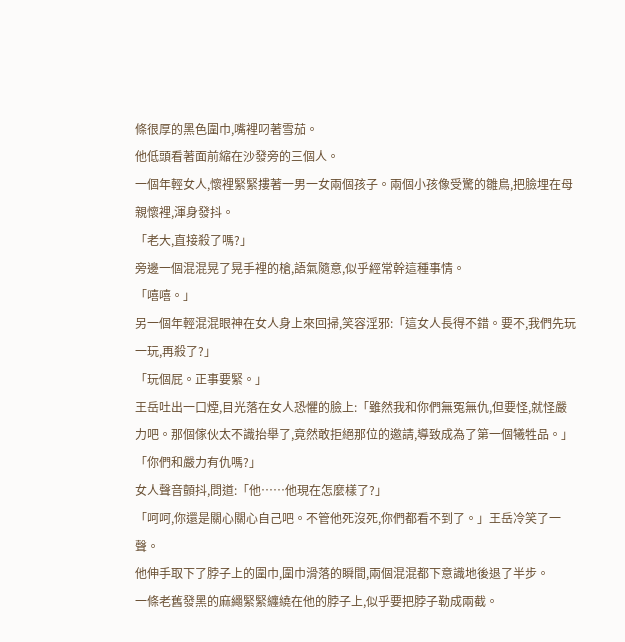條很厚的黑色圍巾,嘴裡叼著雪茄。
他低頭看著面前縮在沙發旁的三個人。
一個年輕女人,懷裡緊緊摟著一男一女兩個孩子。兩個小孩像受驚的雛鳥,把臉埋在母親懷裡,渾身發抖。
「老大,直接殺了嗎?」
旁邊一個混混晃了晃手裡的槍,語氣隨意,似乎經常幹這種事情。
「嘻嘻。」
另一個年輕混混眼神在女人身上來回掃,笑容淫邪:「這女人長得不錯。要不,我們先玩一玩,再殺了?」
「玩個屁。正事要緊。」
王岳吐出一口煙,目光落在女人恐懼的臉上:「雖然我和你們無冤無仇,但要怪,就怪嚴力吧。那個傢伙太不識抬舉了,竟然敢拒絕那位的邀請,導致成為了第一個犧牲品。」
「你們和嚴力有仇嗎?」
女人聲音顫抖,問道:「他……他現在怎麼樣了?」
「呵呵,你還是關心關心自己吧。不管他死沒死,你們都看不到了。」王岳冷笑了一聲。
他伸手取下了脖子上的圍巾,圍巾滑落的瞬間,兩個混混都下意識地後退了半步。
一條老舊發黑的麻繩緊緊纏繞在他的脖子上,似乎要把脖子勒成兩截。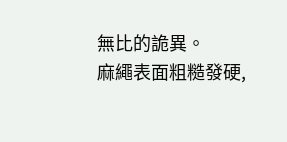無比的詭異。
麻繩表面粗糙發硬,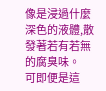像是浸過什麼深色的液體,散發著若有若無的腐臭味。
可即便是這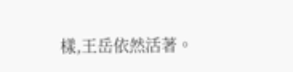樣,王岳依然活著。